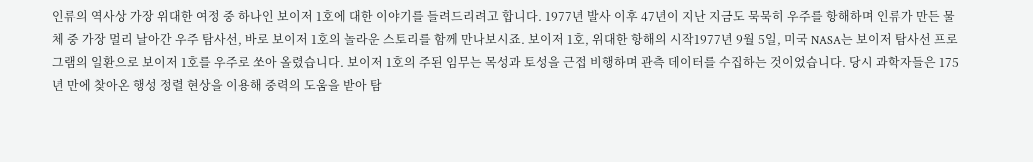인류의 역사상 가장 위대한 여정 중 하나인 보이저 1호에 대한 이야기를 들려드리려고 합니다. 1977년 발사 이후 47년이 지난 지금도 묵묵히 우주를 항해하며 인류가 만든 물체 중 가장 멀리 날아간 우주 탐사선, 바로 보이저 1호의 놀라운 스토리를 함께 만나보시죠. 보이저 1호, 위대한 항해의 시작1977년 9월 5일, 미국 NASA는 보이저 탐사선 프로그램의 일환으로 보이저 1호를 우주로 쏘아 올렸습니다. 보이저 1호의 주된 임무는 목성과 토성을 근접 비행하며 관측 데이터를 수집하는 것이었습니다. 당시 과학자들은 175년 만에 찾아온 행성 정렬 현상을 이용해 중력의 도움을 받아 탐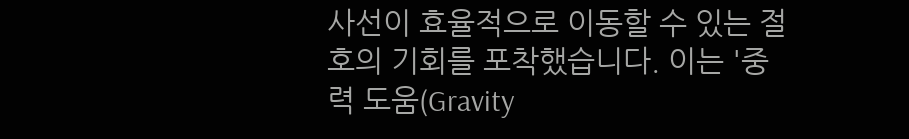사선이 효율적으로 이동할 수 있는 절호의 기회를 포착했습니다. 이는 '중력 도움(Gravity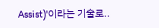Assist)'이라는 기술로..